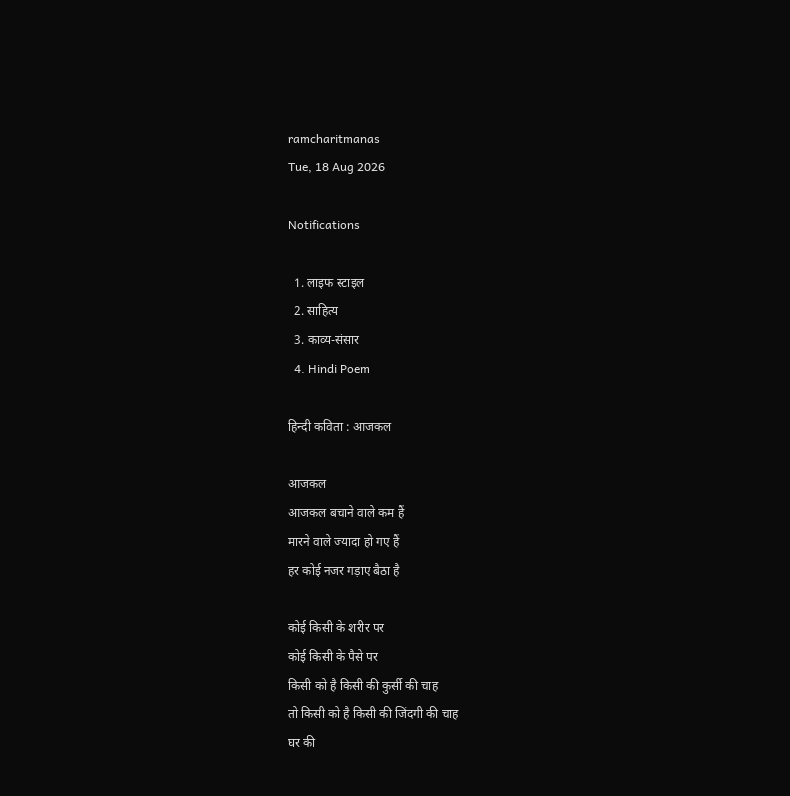ramcharitmanas
Tue, 18 Aug 2026

Notifications

  1. लाइफ स्‍टाइल
  2. साहित्य
  3. काव्य-संसार
  4. Hindi Poem

हिन्दी कविता : आजकल

आजकल
आजकल बचाने वाले कम हैं
मारने वाले ज्यादा हो गए हैं
हर कोई नजर गड़ाए बैठा है

कोई किसी के शरीर पर
कोई किसी के पैसे पर
किसी को है किसी की कुर्सी की चाह
तो किसी को है किसी की जिंदगी की चाह
घर की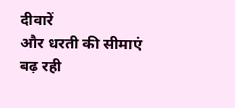दीवारें
और धरती की सीमाएं
बढ़ रही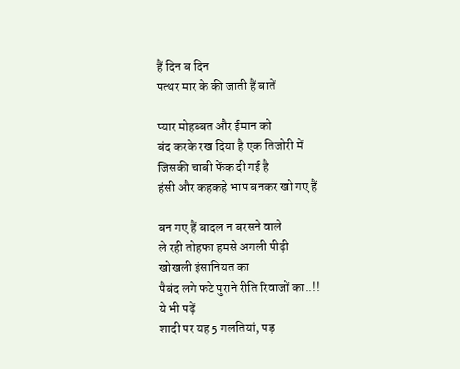हैं दिन ब दिन
पत्थर मार के की जाती हैं बातें

प्यार मोहब्बत और ईमान को
बंद करके रख दिया है एक तिजोरी में
जिसकी चाबी फेंक दी गई है
हंसी और कहकहे भाप बनकर खो गए हैं

बन गए हैं बादल न बरसने वाले
ले रही तोहफा हमसे अगली पीढ़ी
खोखली इंसानियत का
पैबंद लगे फटे पुराने रीति रिवाजों का..!!
ये भी पढ़ें
शादी पर यह 5 गलतियां, पड़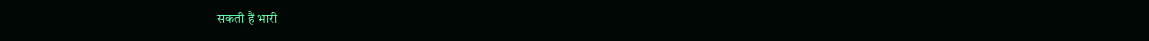सकती हैं भारी